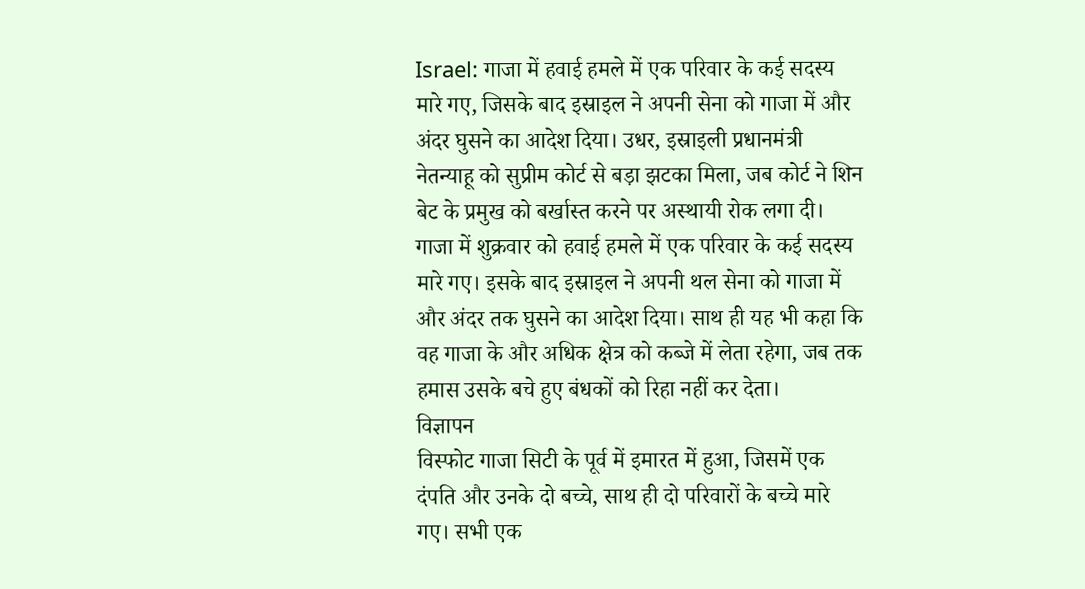Israel: गाजा में हवाई हमले में एक परिवार के कई सदस्य मारे गए, जिसके बाद इस्राइल ने अपनी सेना को गाजा में और अंदर घुसने का आदेश दिया। उधर, इस्राइली प्रधानमंत्री नेतन्याहू को सुप्रीम कोर्ट से बड़ा झटका मिला, जब कोर्ट ने शिन बेट के प्रमुख को बर्खास्त करने पर अस्थायी रोक लगा दी।
गाजा में शुक्रवार को हवाई हमले में एक परिवार के कई सदस्य मारे गए। इसके बाद इस्राइल ने अपनी थल सेना को गाजा में और अंदर तक घुसने का आदेश दिया। साथ ही यह भी कहा कि वह गाजा के और अधिक क्षेत्र को कब्जे में लेता रहेगा, जब तक हमास उसके बचे हुए बंधकों को रिहा नहीं कर देता।
विज्ञापन
विस्फोट गाजा सिटी के पूर्व में इमारत में हुआ, जिसमें एक दंपति और उनके दो बच्चे, साथ ही दो परिवारों के बच्चे मारे गए। सभी एक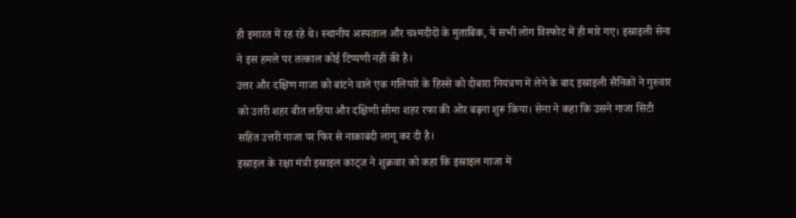ही इमारत में रह रहे थे। स्थानीय अस्पताल और चश्मदीदों के मुताबिक, ये सभी लोग विस्फोट में ही मारे गए। इस्राइली सेना ने इस हमले पर तत्काल कोई टिप्पणी नहीं की है।
उत्तर और दक्षिण गाजा को बांटने वाले एक गलियारे के हिस्से को दोबारा नियंत्रण में लेने के बाद इस्राइली सैनिकों ने गुरुवार को उतरी शहर बीत लहिया और दक्षिणी सीमा शहर रफा की ओर बढ़ना शुरू किया। सेना ने कहा कि उसने गाजा सिटी सहित उत्तरी गाजा पर फिर से नाकाबंदी लागू कर दी है।
इस्राइल के रक्षा मंत्री इस्राइल काट्ज ने शुक्रवार को कहा कि इस्राइल गाजा में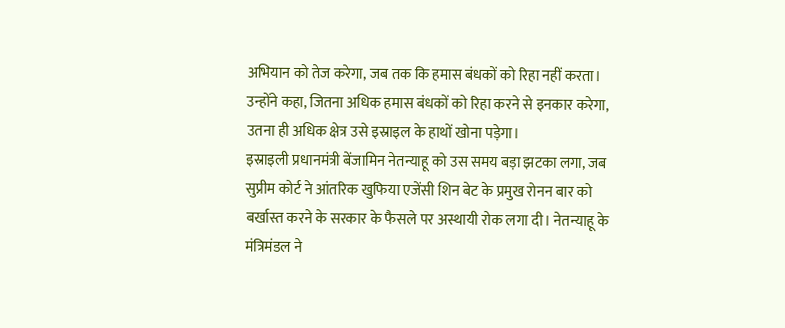अभियान को तेज करेगा, जब तक कि हमास बंधकों को रिहा नहीं करता। उन्होंने कहा, जितना अधिक हमास बंधकों को रिहा करने से इनकार करेगा, उतना ही अधिक क्षेत्र उसे इस्राइल के हाथों खोना पड़ेगा।
इस्राइली प्रधानमंत्री बेंजामिन नेतन्याहू को उस समय बड़ा झटका लगा, जब सुप्रीम कोर्ट ने आंतरिक खुफिया एजेंसी शिन बेट के प्रमुख रोनन बार को बर्खास्त करने के सरकार के फैसले पर अस्थायी रोक लगा दी। नेतन्याहू के मंत्रिमंडल ने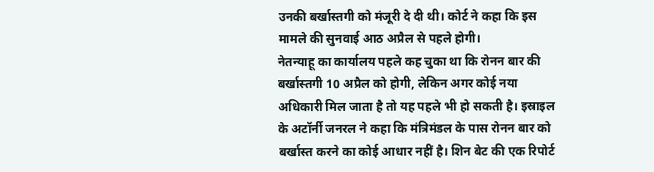उनकी बर्खास्तगी को मंजूरी दे दी थी। कोर्ट ने कहा कि इस मामले की सुनवाई आठ अप्रैल से पहले होगी।
नेतन्याहू का कार्यालय पहले कह चुका था कि रोनन बार की बर्खास्तगी 10 अप्रैल को होगी, लेकिन अगर कोई नया अधिकारी मिल जाता है तो यह पहले भी हो सकती है। इस्राइल के अटॉर्नी जनरल ने कहा कि मंत्रिमंडल के पास रोनन बार को बर्खास्त करने का कोई आधार नहीं है। शिन बेट की एक रिपोर्ट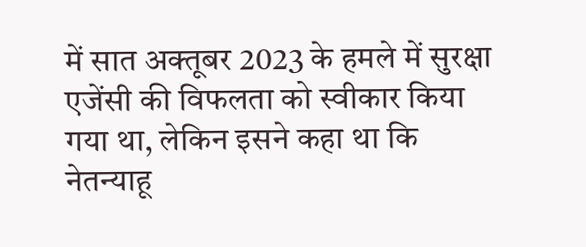में सात अक्तूबर 2023 के हमले में सुरक्षा एजेंसी की विफलता को स्वीकार किया गया था, लेकिन इसने कहा था कि नेतन्याहू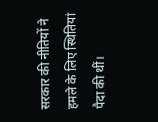सरकार की नीतियों ने हमले के लिए स्थितियां पैदा की थीं।